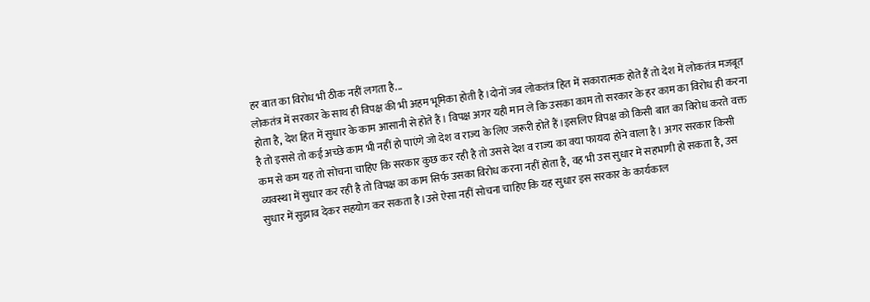हर बात का विरोध भी ठीक नहीं लगता है...
लोकतंत्र में सरकार के साथ ही विपक्ष की भी अहम भूमिका होती है।दोनों जब लोकतंत्र हित में सकारात्मक होते हैं तो देश में लोकतंत्र मजबूत होता है, देश हित में सुधार के काम आसानी से होते हैं। विपक्ष अगर यही मान ले कि उसका काम तो सरकार के हर काम का विरोध ही करना है तो इससे तो कई अच्छे काम भी नहीं हो पाएंगे जो देश व राज्य के लिए जरूरी होते हैं।इसलिए विपक्ष को किसी बात का विरोध करते वक्त कम से कम यह तो सोचना चाहिए कि सरकार कुछ कर रही है तो उससे देश व राज्य का क्या फायदा होने वाला है। अगर सरकार किसी व्यवस्था में सुधार कर रही है तो विपक्ष का काम सिर्फ उसका विरोध करना नहीं होता है, वह भी उस सुधार मे सहभागी हो सकता है, उस सुधार में सुझाव देकर सहयोग कर सकता है।उसे ऐसा नहीं सोचना चाहिए कि यह सुधार इस सरकार के कार्यकाल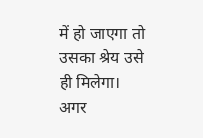में हो जाएगा तो उसका श्रेय उसे ही मिलेगा। अगर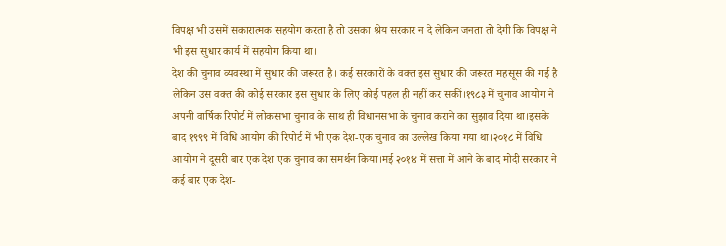विपक्ष भी उसमें सकारात्मक सहयोग करता है तो उसका श्रेय सरकार न दे लेकिन जनता तो देगी कि विपक्ष ने भी इस सुधार कार्य में सहयोग किया था।
देश की चुनाव व्यवस्था में सुधार की जरूरत है। कई सरकारों के वक्त इस सुधार की जरूरत महसूस की गई है लेकिन उस वक्त की कोई सरकार इस सुधार के लिए कोई पहल ही नहीं कर सकीं।१९८३ में चुनाव आयोग ने अपनी वार्षिक रिपोर्ट में लोकसभा चुनाव के साथ ही विधानसभा के चुनाव कराने का सुझाव दिया था।इसके बाद १९९९ में विधि आयोग की रिपोर्ट में भी एक देश-एक चुनाव का उल्लेख किया गया था।२०१८ में विधि आयोग ने दूसरी बार एक देश एक चुनाव का समर्थन किया।मई २०१४ में सत्ता में आने के बाद मोदी सरकार ने कई बार एक देश-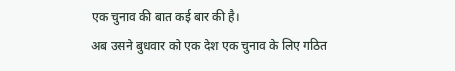एक चुनाव की बात कई बार की है।
अब उसने बुधवार को एक देश एक चुनाव के लिए गठित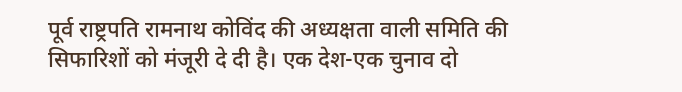पूर्व राष्ट्रपति रामनाथ कोविंद की अध्यक्षता वाली समिति की सिफारिशों को मंजूरी दे दी है। एक देश-एक चुनाव दो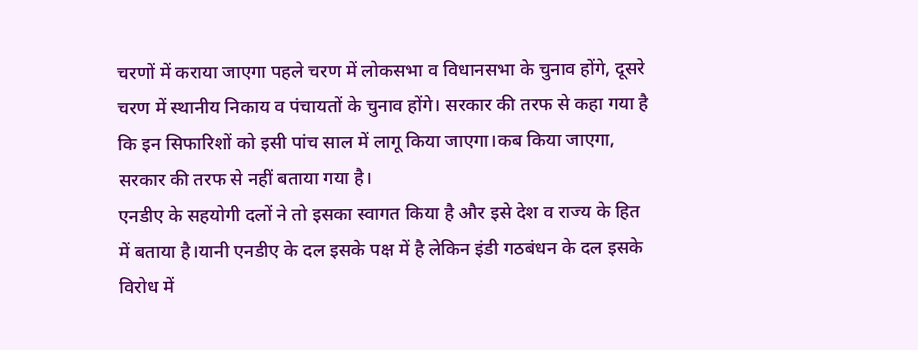चरणों में कराया जाएगा पहले चरण में लोकसभा व विधानसभा के चुनाव होंगे, दूसरे चरण में स्थानीय निकाय व पंचायतों के चुनाव होंगे। सरकार की तरफ से कहा गया है कि इन सिफारिशों को इसी पांच साल में लागू किया जाएगा।कब किया जाएगा, सरकार की तरफ से नहीं बताया गया है।
एनडीए के सहयोगी दलों ने तो इसका स्वागत किया है और इसे देश व राज्य के हित में बताया है।यानी एनडीए के दल इसके पक्ष में है लेकिन इंडी गठबंधन के दल इसके विरोध में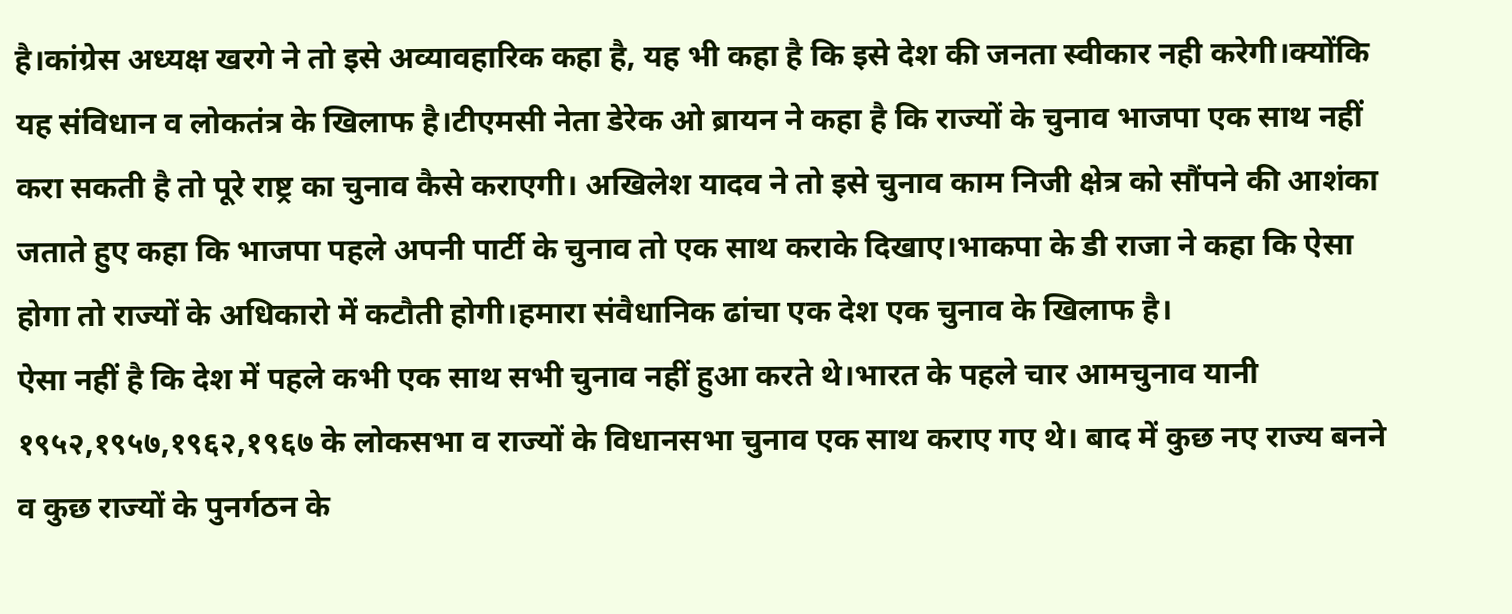है।कांग्रेस अध्यक्ष खरगे ने तो इसे अव्यावहारिक कहा है, यह भी कहा है कि इसे देश की जनता स्वीकार नही करेगी।क्योंकि यह संविधान व लोकतंत्र के खिलाफ है।टीएमसी नेता डेरेक ओ ब्रायन ने कहा है कि राज्यों के चुनाव भाजपा एक साथ नहीं करा सकती है तो पूरे राष्ट्र का चुनाव कैसे कराएगी। अखिलेश यादव ने तो इसे चुनाव काम निजी क्षेत्र को सौंपने की आशंका जताते हुए कहा कि भाजपा पहले अपनी पार्टी के चुनाव तो एक साथ कराके दिखाए।भाकपा के डी राजा ने कहा कि ऐसा होगा तो राज्यों के अधिकारो में कटौती होगी।हमारा संवैधानिक ढांचा एक देश एक चुनाव के खिलाफ है।
ऐसा नहीं है कि देश में पहले कभी एक साथ सभी चुनाव नहीं हुआ करते थे।भारत के पहले चार आमचुनाव यानी १९५२,१९५७,१९६२,१९६७ के लोकसभा व राज्यों के विधानसभा चुनाव एक साथ कराए गए थे। बाद में कुछ नए राज्य बनने व कुछ राज्यों के पुनर्गठन के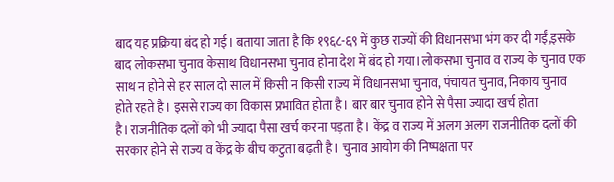बाद यह प्रक्रिया बंद हो गई। बताया जाता है कि १९६८-६९ में कुछ राज्यों की विधानसभा भंग कर दी गईं,इसके बाद लोकसभा चुनाव केसाथ विधानसभा चुनाव होना देश में बंद हो गया।लोकसभा चुनाव व राज्य के चुनाव एक साथ न होने से हर साल दो साल में किसी न किसी राज्य में विधानसभा चुनाव, पंचायत चुनाव, निकाय चुनाव होते रहते है। इससे राज्य का विकास प्रभावित होता है। बार बार चुनाव होने से पैसा ज्यादा खर्च होता है।राजनीतिक दलों को भी ज्यादा पैसा खर्च करना पड़ता है। केंद्र व राज्य में अलग अलग राजनीतिक दलों की सरकार होने से राज्य व केंद्र के बीच कटुता बढ़ती है। चुनाव आयोग की निष्पक्षता पर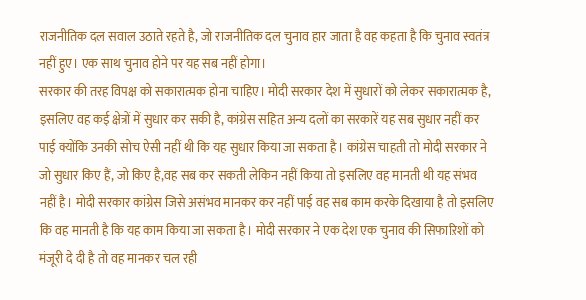राजनीतिक दल सवाल उठाते रहते है, जो राजनीतिक दल चुनाव हार जाता है वह कहता है कि चुनाव स्वतंत्र नहीं हुए। एक साथ चुनाव होने पर यह सब नहीं होगा।
सरकार की तरह विपक्ष को सकारात्मक होना चाहिए। मोदी सरकार देश में सुधारों को लेकर सकारात्मक है, इसलिए वह कई क्षेत्रों में सुधार कर सकी है, कांग्रेस सहित अन्य दलों का सरकारें यह सब सुधार नहीं कर पाई क्योंकि उनकी सोच ऐसी नहीं थी कि यह सुधार किया जा सकता है। कांग्रेस चाहती तो मोदी सरकार ने जो सुधार किए हैं, जो किए है,वह सब कर सकती लेकिन नहीं किया तो इसलिए वह मानती थी यह संभव नहीं है। मोदी सरकार कांग्रेस जिसे असंभव मानकर कर नहीं पाई वह सब काम करके दिखाया है तो इसलिए कि वह मानती है कि यह काम किया जा सकता है। मोदी सरकार ने एक देश एक चुनाव की सिफाऱिशों को मंजूरी दे दी है तो वह मानकर चल रही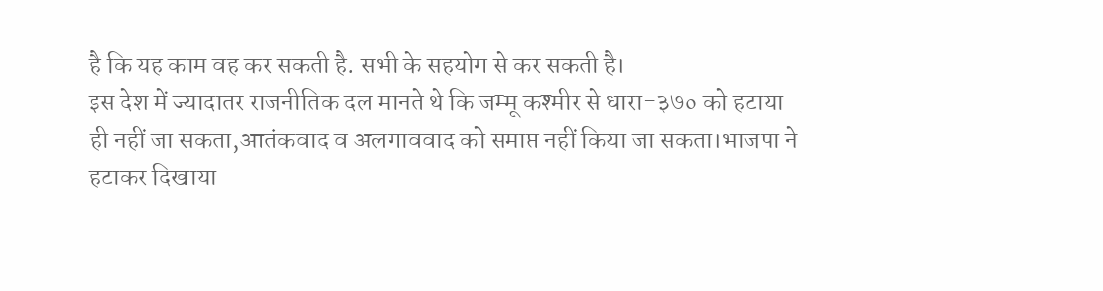है कि यह काम वह कर सकती है. सभी के सहयोग से कर सकती है।
इस देश में ज्यादातर राजनीतिक दल मानते थे कि जम्मू कश्मीर से धारा-३७० को हटाया ही नहीं जा सकता,आतंकवाद व अलगाववाद को समाप्त नहीं किया जा सकता।भाजपा ने हटाकर दिखाया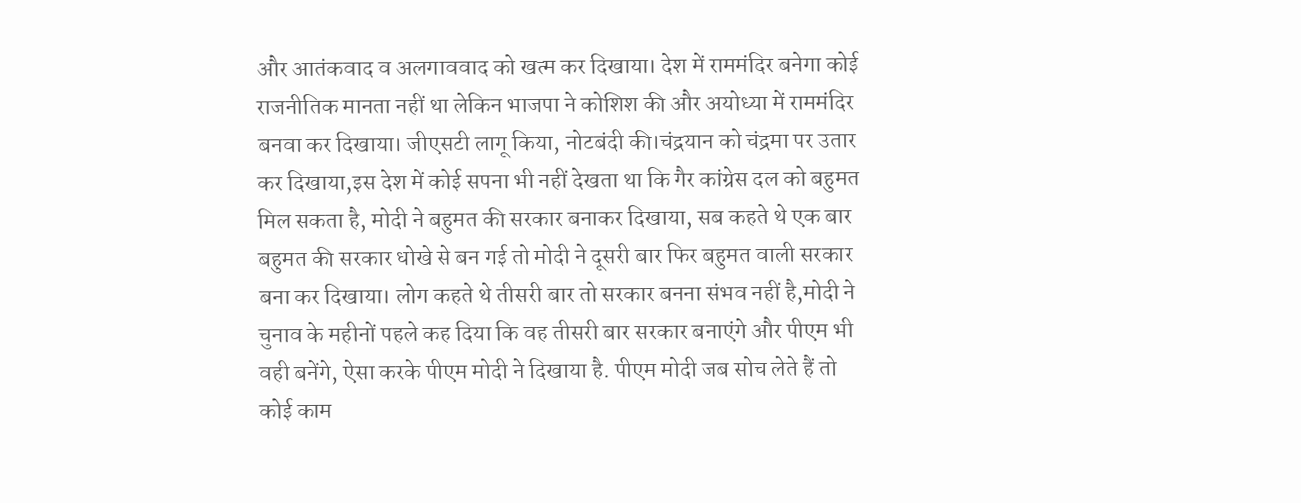और आतंकवाद व अलगाववाद को खत्म कर दिखाया। देश में राममंदिर बनेगा कोई राजनीतिक मानता नहीं था लेकिन भाजपा ने कोशिश की और अयोध्या में राममंदिर बनवा कर दिखाया। जीएसटी लागू किया, नोटबंदी की।चंद्रयान को चंद्रमा पर उतार कर दिखाया,इस देश में कोई सपना भी नहीं देखता था कि गैर कांग्रेस दल को बहुमत मिल सकता है, मोदी ने बहुमत की सरकार बनाकर दिखाया, सब कहते थे एक बार बहुमत की सरकार धोखे से बन गई तो मोदी ने दूसरी बार फिर बहुमत वाली सरकार बना कर दिखाया। लोग कहते थे तीसरी बार तो सरकार बनना संभव नहीं है,मोदी ने चुनाव के महीनों पहले कह दिया कि वह तीसरी बार सरकार बनाएंगे और पीएम भी वही बनेंगे, ऐसा करके पीएम मोदी ने दिखाया है. पीएम मोदी जब सोच लेते हैं तो कोई काम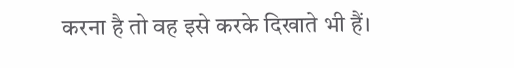करना है तो वह इसे करके दिखाते भी हैं।